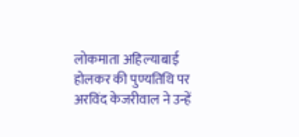लोकमाता अहिल्याबाई होलकर की पुण्यतिथि पर अरविंद केजरीवाल ने उन्हें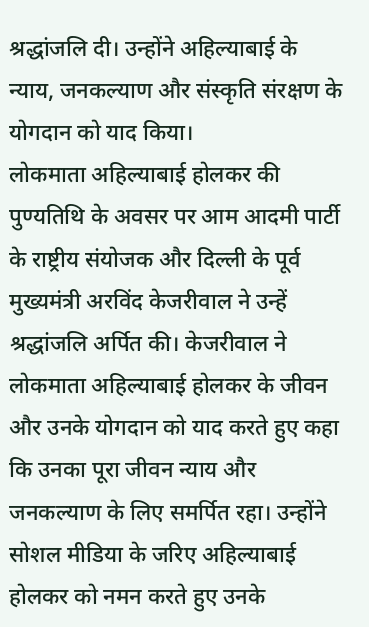श्रद्धांजलि दी। उन्होंने अहिल्याबाई के न्याय, जनकल्याण और संस्कृति संरक्षण के योगदान को याद किया।
लोकमाता अहिल्याबाई होलकर की पुण्यतिथि के अवसर पर आम आदमी पार्टी के राष्ट्रीय संयोजक और दिल्ली के पूर्व मुख्यमंत्री अरविंद केजरीवाल ने उन्हें श्रद्धांजलि अर्पित की। केजरीवाल ने लोकमाता अहिल्याबाई होलकर के जीवन और उनके योगदान को याद करते हुए कहा कि उनका पूरा जीवन न्याय और जनकल्याण के लिए समर्पित रहा। उन्होंने सोशल मीडिया के जरिए अहिल्याबाई होलकर को नमन करते हुए उनके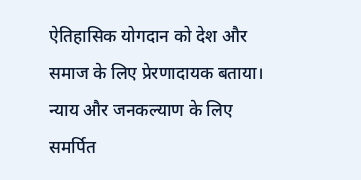ऐतिहासिक योगदान को देश और समाज के लिए प्रेरणादायक बताया।
न्याय और जनकल्याण के लिए समर्पित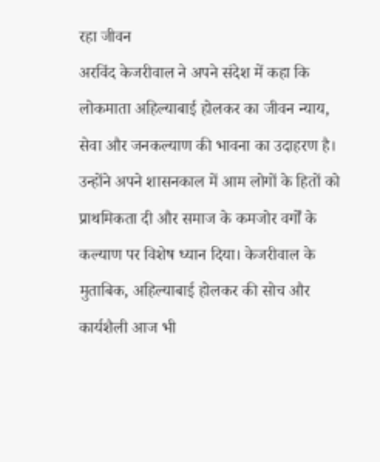रहा जीवन
अरविंद केजरीवाल ने अपने संदेश में कहा कि लोकमाता अहिल्याबाई होलकर का जीवन न्याय, सेवा और जनकल्याण की भावना का उदाहरण है। उन्होंने अपने शासनकाल में आम लोगों के हितों को प्राथमिकता दी और समाज के कमजोर वर्गों के कल्याण पर विशेष ध्यान दिया। केजरीवाल के मुताबिक, अहिल्याबाई होलकर की सोच और कार्यशैली आज भी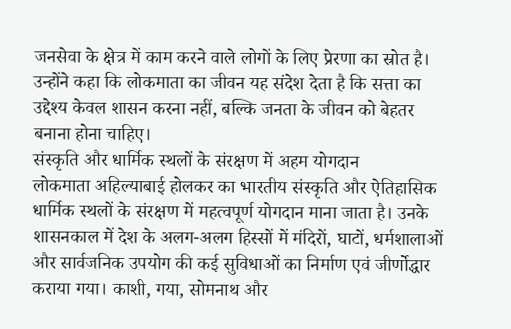जनसेवा के क्षेत्र में काम करने वाले लोगों के लिए प्रेरणा का स्रोत है। उन्होंने कहा कि लोकमाता का जीवन यह संदेश देता है कि सत्ता का उद्देश्य केवल शासन करना नहीं, बल्कि जनता के जीवन को बेहतर बनाना होना चाहिए।
संस्कृति और धार्मिक स्थलों के संरक्षण में अहम योगदान
लोकमाता अहिल्याबाई होलकर का भारतीय संस्कृति और ऐतिहासिक धार्मिक स्थलों के संरक्षण में महत्वपूर्ण योगदान माना जाता है। उनके शासनकाल में देश के अलग-अलग हिस्सों में मंदिरों, घाटों, धर्मशालाओं और सार्वजनिक उपयोग की कई सुविधाओं का निर्माण एवं जीर्णोद्धार कराया गया। काशी, गया, सोमनाथ और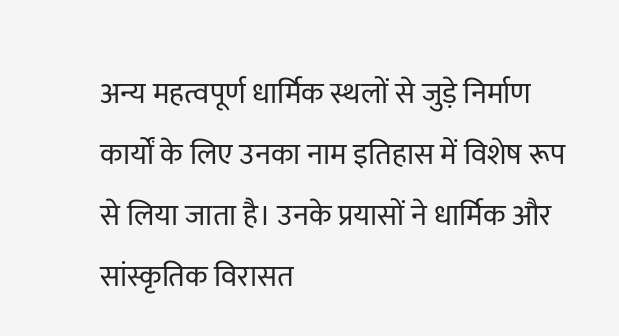अन्य महत्वपूर्ण धार्मिक स्थलों से जुड़े निर्माण कार्यों के लिए उनका नाम इतिहास में विशेष रूप से लिया जाता है। उनके प्रयासों ने धार्मिक और सांस्कृतिक विरासत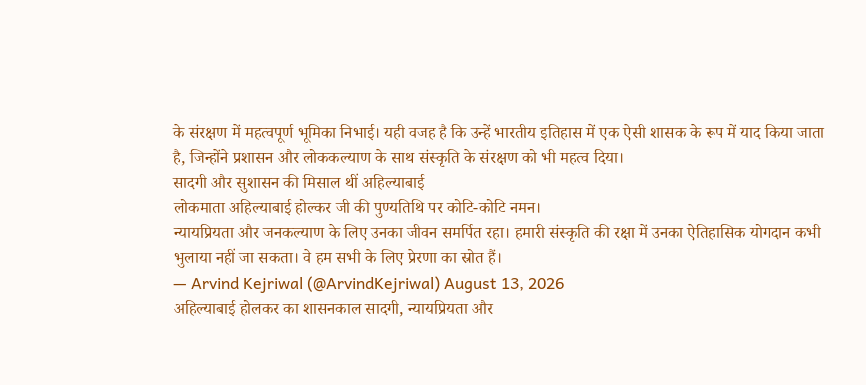के संरक्षण में महत्वपूर्ण भूमिका निभाई। यही वजह है कि उन्हें भारतीय इतिहास में एक ऐसी शासक के रूप में याद किया जाता है, जिन्होंने प्रशासन और लोककल्याण के साथ संस्कृति के संरक्षण को भी महत्व दिया।
सादगी और सुशासन की मिसाल थीं अहिल्याबाई
लोकमाता अहिल्याबाई होल्कर जी की पुण्यतिथि पर कोटि-कोटि नमन।
न्यायप्रियता और जनकल्याण के लिए उनका जीवन समर्पित रहा। हमारी संस्कृति की रक्षा में उनका ऐतिहासिक योगदान कभी भुलाया नहीं जा सकता। वे हम सभी के लिए प्रेरणा का स्रोत हैं।
— Arvind Kejriwal (@ArvindKejriwal) August 13, 2026
अहिल्याबाई होलकर का शासनकाल सादगी, न्यायप्रियता और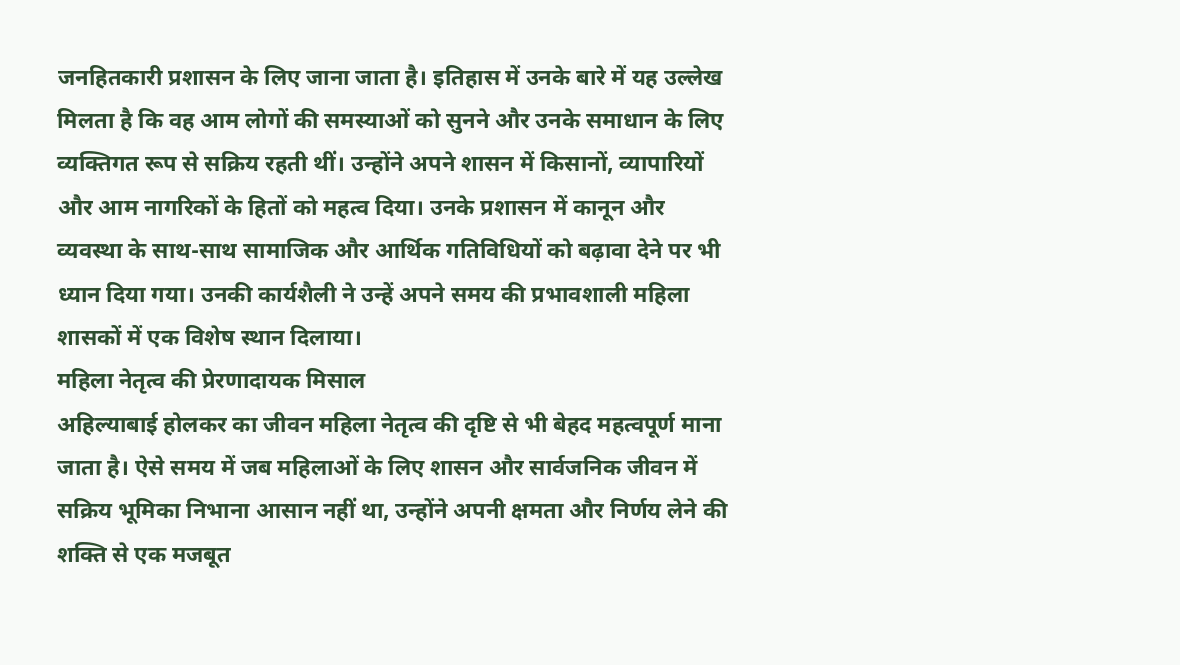जनहितकारी प्रशासन के लिए जाना जाता है। इतिहास में उनके बारे में यह उल्लेख मिलता है कि वह आम लोगों की समस्याओं को सुनने और उनके समाधान के लिए व्यक्तिगत रूप से सक्रिय रहती थीं। उन्होंने अपने शासन में किसानों, व्यापारियों और आम नागरिकों के हितों को महत्व दिया। उनके प्रशासन में कानून और व्यवस्था के साथ-साथ सामाजिक और आर्थिक गतिविधियों को बढ़ावा देने पर भी ध्यान दिया गया। उनकी कार्यशैली ने उन्हें अपने समय की प्रभावशाली महिला शासकों में एक विशेष स्थान दिलाया।
महिला नेतृत्व की प्रेरणादायक मिसाल
अहिल्याबाई होलकर का जीवन महिला नेतृत्व की दृष्टि से भी बेहद महत्वपूर्ण माना जाता है। ऐसे समय में जब महिलाओं के लिए शासन और सार्वजनिक जीवन में सक्रिय भूमिका निभाना आसान नहीं था, उन्होंने अपनी क्षमता और निर्णय लेने की शक्ति से एक मजबूत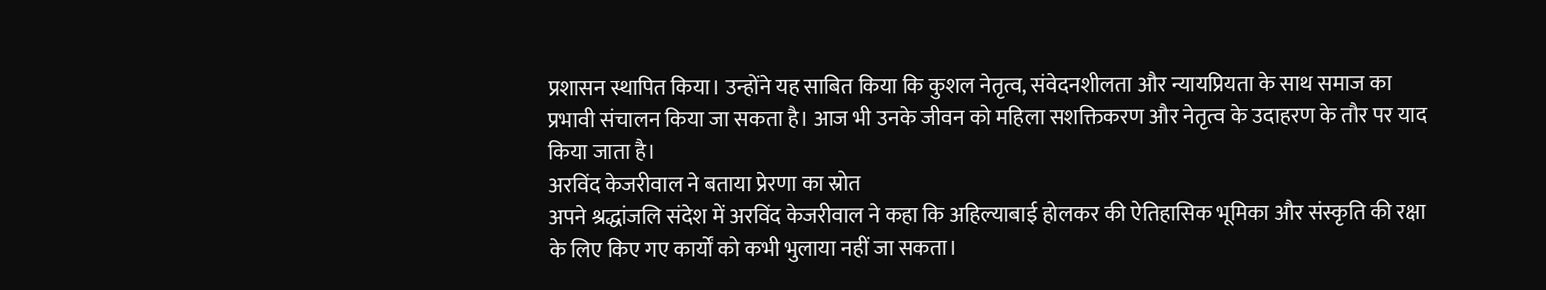प्रशासन स्थापित किया। उन्होंने यह साबित किया कि कुशल नेतृत्व, संवेदनशीलता और न्यायप्रियता के साथ समाज का प्रभावी संचालन किया जा सकता है। आज भी उनके जीवन को महिला सशक्तिकरण और नेतृत्व के उदाहरण के तौर पर याद किया जाता है।
अरविंद केजरीवाल ने बताया प्रेरणा का स्रोत
अपने श्रद्धांजलि संदेश में अरविंद केजरीवाल ने कहा कि अहिल्याबाई होलकर की ऐतिहासिक भूमिका और संस्कृति की रक्षा के लिए किए गए कार्यों को कभी भुलाया नहीं जा सकता।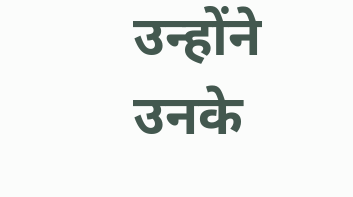उन्होंने उनके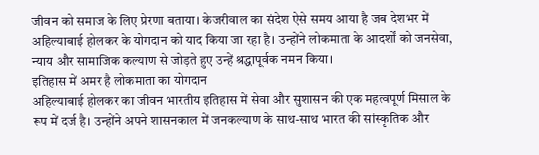जीवन को समाज के लिए प्रेरणा बताया। केजरीवाल का संदेश ऐसे समय आया है जब देशभर में अहिल्याबाई होलकर के योगदान को याद किया जा रहा है। उन्होंने लोकमाता के आदर्शों को जनसेवा, न्याय और सामाजिक कल्याण से जोड़ते हुए उन्हें श्रद्धापूर्वक नमन किया।
इतिहास में अमर है लोकमाता का योगदान
अहिल्याबाई होलकर का जीवन भारतीय इतिहास में सेवा और सुशासन की एक महत्वपूर्ण मिसाल के रूप में दर्ज है। उन्होंने अपने शासनकाल में जनकल्याण के साथ-साथ भारत की सांस्कृतिक और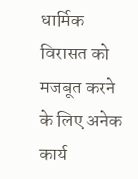धार्मिक विरासत को मजबूत करने के लिए अनेक कार्य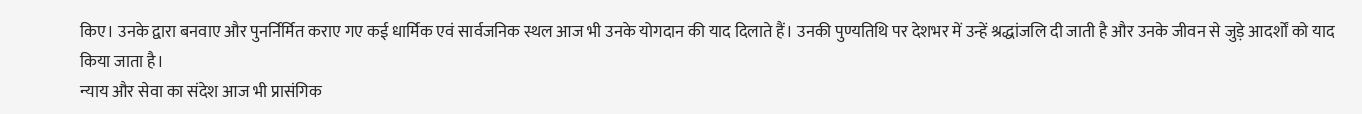किए। उनके द्वारा बनवाए और पुनर्निर्मित कराए गए कई धार्मिक एवं सार्वजनिक स्थल आज भी उनके योगदान की याद दिलाते हैं। उनकी पुण्यतिथि पर देशभर में उन्हें श्रद्धांजलि दी जाती है और उनके जीवन से जुड़े आदर्शों को याद किया जाता है।
न्याय और सेवा का संदेश आज भी प्रासंगिक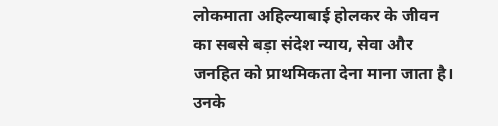लोकमाता अहिल्याबाई होलकर के जीवन का सबसे बड़ा संदेश न्याय, सेवा और जनहित को प्राथमिकता देना माना जाता है। उनके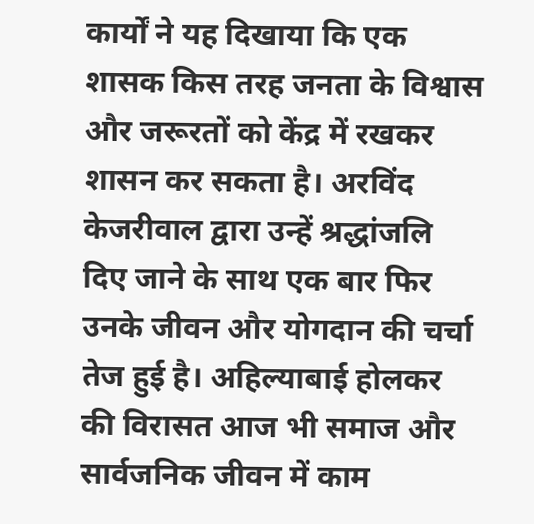कार्यों ने यह दिखाया कि एक शासक किस तरह जनता के विश्वास और जरूरतों को केंद्र में रखकर शासन कर सकता है। अरविंद केजरीवाल द्वारा उन्हें श्रद्धांजलि दिए जाने के साथ एक बार फिर उनके जीवन और योगदान की चर्चा तेज हुई है। अहिल्याबाई होलकर की विरासत आज भी समाज और सार्वजनिक जीवन में काम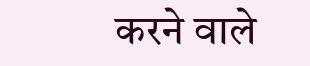करने वाले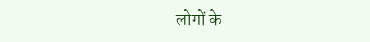लोगों के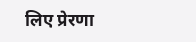लिए प्रेरणा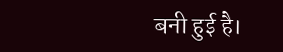बनी हुई है।